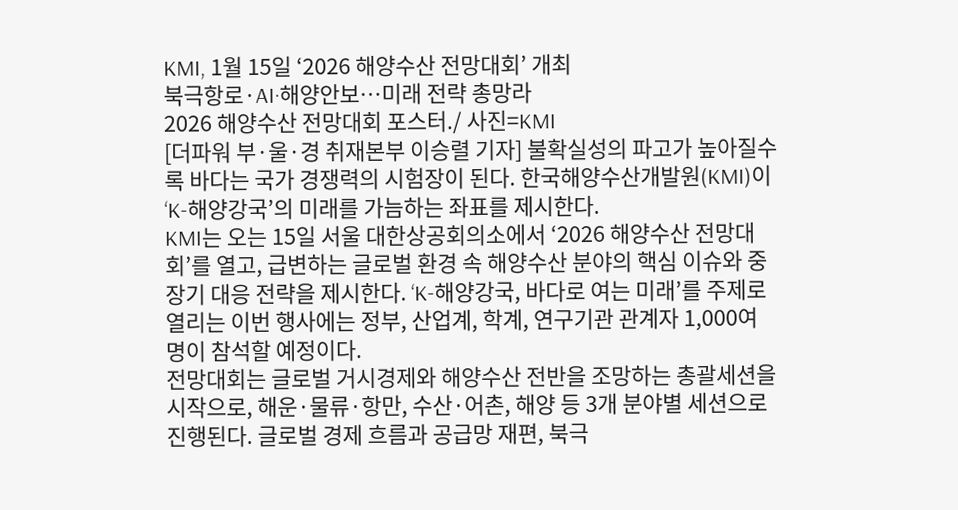KMI, 1월 15일 ‘2026 해양수산 전망대회’ 개최
북극항로·AI·해양안보…미래 전략 총망라
2026 해양수산 전망대회 포스터./ 사진=KMI
[더파워 부·울·경 취재본부 이승렬 기자] 불확실성의 파고가 높아질수록 바다는 국가 경쟁력의 시험장이 된다. 한국해양수산개발원(KMI)이 ‘K-해양강국’의 미래를 가늠하는 좌표를 제시한다.
KMI는 오는 15일 서울 대한상공회의소에서 ‘2026 해양수산 전망대회’를 열고, 급변하는 글로벌 환경 속 해양수산 분야의 핵심 이슈와 중장기 대응 전략을 제시한다. ‘K-해양강국, 바다로 여는 미래’를 주제로 열리는 이번 행사에는 정부, 산업계, 학계, 연구기관 관계자 1,000여 명이 참석할 예정이다.
전망대회는 글로벌 거시경제와 해양수산 전반을 조망하는 총괄세션을 시작으로, 해운·물류·항만, 수산·어촌, 해양 등 3개 분야별 세션으로 진행된다. 글로벌 경제 흐름과 공급망 재편, 북극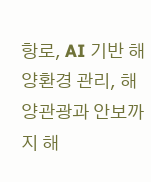항로, AI 기반 해양환경 관리, 해양관광과 안보까지 해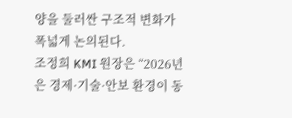양을 둘러싼 구조적 변화가 폭넓게 논의된다.
조정희 KMI 원장은 “2026년은 경제·기술·안보 환경이 동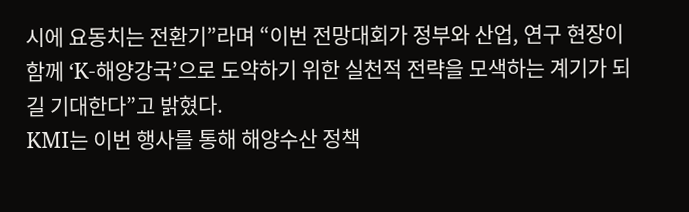시에 요동치는 전환기”라며 “이번 전망대회가 정부와 산업, 연구 현장이 함께 ‘K-해양강국’으로 도약하기 위한 실천적 전략을 모색하는 계기가 되길 기대한다”고 밝혔다.
KMI는 이번 행사를 통해 해양수산 정책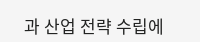과 산업 전략 수립에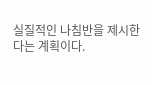실질적인 나침반을 제시한다는 계획이다.